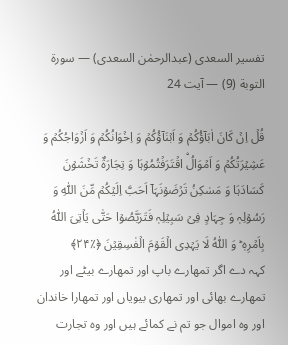تفسیر السعدی (عبدالرحمٰن السعدی) — سورۃ التوبة (9) — آیت 24

قُلۡ اِنۡ کَانَ اٰبَآؤُکُمۡ وَ اَبۡنَآؤُکُمۡ وَ اِخۡوَانُکُمۡ وَ اَزۡوَاجُکُمۡ وَ عَشِیۡرَتُکُمۡ وَ اَمۡوَالُۨ اقۡتَرَفۡتُمُوۡہَا وَ تِجَارَۃٌ تَخۡشَوۡنَ کَسَادَہَا وَ مَسٰکِنُ تَرۡضَوۡنَہَاۤ اَحَبَّ اِلَیۡکُمۡ مِّنَ اللّٰہِ وَ رَسُوۡلِہٖ وَ جِہَادٍ فِیۡ سَبِیۡلِہٖ فَتَرَبَّصُوۡا حَتّٰی یَاۡتِیَ اللّٰہُ بِاَمۡرِہٖ ؕ وَ اللّٰہُ لَا یَہۡدِی الۡقَوۡمَ الۡفٰسِقِیۡنَ ﴿٪۲۴﴾
کہہ دے اگر تمھارے باپ اور تمھارے بیٹے اور تمھارے بھائی اور تمھاری بیویاں اور تمھارا خاندان اور وہ اموال جو تم نے کمائے ہیں اور وہ تجارت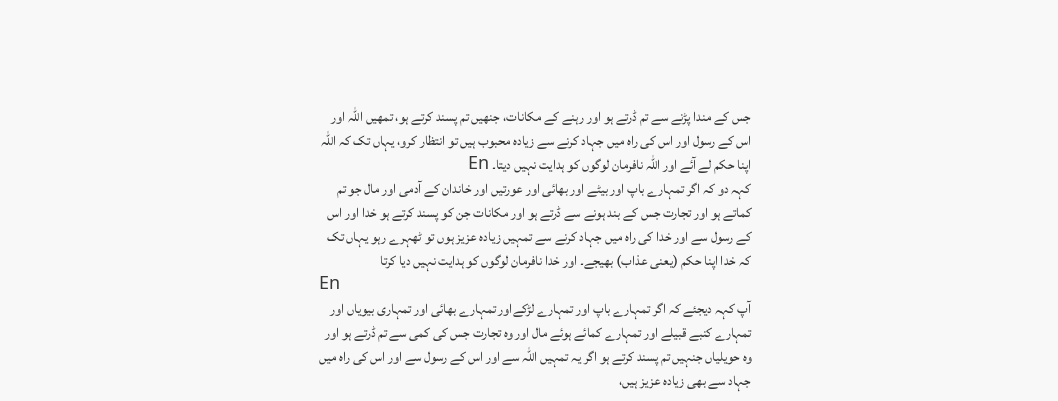جس کے مندا پڑنے سے تم ڈرتے ہو اور رہنے کے مکانات، جنھیں تم پسند کرتے ہو، تمھیں اللہ اور اس کے رسول اور اس کی راہ میں جہاد کرنے سے زیادہ محبوب ہیں تو انتظار کرو، یہاں تک کہ اللہ اپنا حکم لے آئے اور اللہ نافرمان لوگوں کو ہدایت نہیں دیتا۔ En
کہہ دو کہ اگر تمہارے باپ اور بیٹے اور بھائی اور عورتیں اور خاندان کے آدمی اور مال جو تم کماتے ہو اور تجارت جس کے بند ہونے سے ڈرتے ہو اور مکانات جن کو پسند کرتے ہو خدا اور اس کے رسول سے اور خدا کی راہ میں جہاد کرنے سے تمہیں زیادہ عزیز ہوں تو ٹھہرے رہو یہاں تک کہ خدا اپنا حکم (یعنی عذاب) بھیجے۔ اور خدا نافرمان لوگوں کو ہدایت نہیں دیا کرتا
En
آپ کہہ دیجئے کہ اگر تمہارے باپ اور تمہارے لڑکےاور تمہارے بھائی اور تمہاری بیویاں اور تمہارے کنبے قبیلے اور تمہارے کمائے ہوئے مال اور وه تجارت جس کی کمی سے تم ڈرتے ہو اور وه حویلیاں جنہیں تم پسند کرتے ہو اگر یہ تمہیں اللہ سے اور اس کے رسول سے اور اس کی راه میں جہاد سے بھی زیاده عزیز ہیں،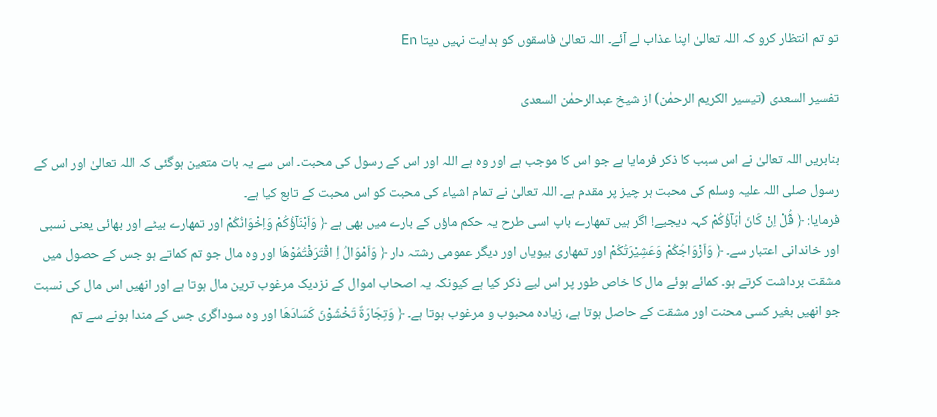تو تم انتظار کرو کہ اللہ تعالیٰ اپنا عذاب لے آئے۔ اللہ تعالیٰ فاسقوں کو ہدایت نہیں دیتا En

تفسیر السعدی (تیسیر الکریم الرحمٰن) از شیخ عبدالرحمٰن السعدی

بنابریں اللہ تعالیٰ نے اس سبب کا ذکر فرمایا ہے جو اس کا موجب ہے اور وہ ہے اللہ اور اس کے رسول کی محبت۔ اس سے یہ بات متعین ہوگئی کہ اللہ تعالیٰ اور اس کے رسول صلی اللہ علیہ وسلم کی محبت ہر چیز پر مقدم ہے۔ اللہ تعالیٰ نے تمام اشیاء کی محبت کو اس محبت کے تابع کیا ہے۔
فرمایا: ﴿ قُ٘لْ اِنْ كَانَ اٰبَآؤُكُمْ کہہ دیجیے! اگر ہیں تمھارے باپ اسی طرح یہ حکم ماؤں کے بارے میں بھی ہے ﴿ وَاَبْنَآؤُكُمْ وَاِخْوَانُكُمْ اور تمھارے بیٹے اور بھائی یعنی نسبی اور خاندانی اعتبار سے۔ ﴿ وَاَزْوَاجُكُمْ وَعَشِیْرَتُكُمْ اور تمھاری بیویاں اور دیگر عمومی رشتہ دار ﴿ وَاَمْوَالُ اِ۟ اقْتَرَفْتُمُوْهَا اور وہ مال جو تم کماتے ہو جس کے حصول میں مشقت برداشت کرتے ہو۔ کمائے ہوئے مال کا خاص طور پر اس لیے ذکر کیا ہے کیونکہ یہ اصحاب اموال کے نزدیک مرغوب ترین مال ہوتا ہے اور انھیں اس مال کی نسبت جو انھیں بغیر کسی محنت اور مشقت کے حاصل ہوتا ہے، زیادہ محبوب و مرغوب ہوتا ہے۔ ﴿ وَتِجَارَةٌ تَخْشَوْنَ كَسَادَهَا اور وہ سوداگری جس کے مندا ہونے سے تم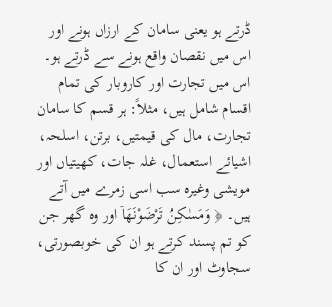ڈرتے ہو یعنی سامان کے ارزاں ہونے اور اس میں نقصان واقع ہونے سے ڈرتے ہو۔ اس میں تجارت اور کاروبار کی تمام اقسام شامل ہیں، مثلاً: ہر قسم کا سامان تجارت، مال کی قیمتیں، برتن، اسلحہ، اشیائے استعمال، غلہ جات، کھیتیاں اور مویشی وغیرہ سب اسی زمرے میں آتے ہیں۔ ﴿ وَمَسٰكِنُ تَرْضَوْنَهَاۤ اور وہ گھر جن کو تم پسند کرتے ہو ان کی خوبصورتی، سجاوٹ اور ان کا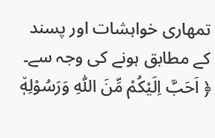تمھاری خواہشات اور پسند کے مطابق ہونے کی وجہ سے۔ ﴿ اَحَبَّ اِلَیْكُمْ مِّنَ اللّٰهِ وَرَسُوْلِهٖ٘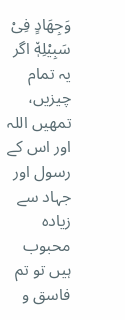وَجِهَادٍ فِیْ سَبِیْلِهٖ٘ اگر یہ تمام چیزیں، تمھیں اللہ اور اس کے رسول اور جہاد سے زیادہ محبوب ہیں تو تم فاسق و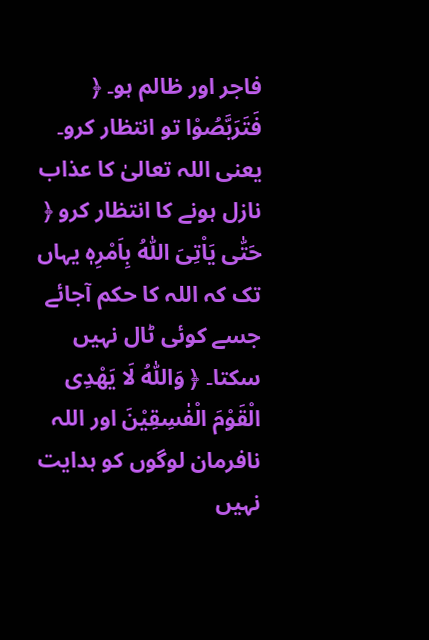فاجر اور ظالم ہو۔ ﴿ فَتَرَبَّصُوْا تو انتظار کرو۔ یعنی اللہ تعالیٰ کا عذاب نازل ہونے کا انتظار کرو ﴿ حَتّٰى یَاْتِیَ اللّٰهُ بِاَمْرِهٖ یہاں تک کہ اللہ کا حکم آجائے جسے کوئی ٹال نہیں سکتا۔ ﴿ وَاللّٰهُ لَا یَهْدِی الْقَوْمَ الْفٰسِقِیْنَ اور اللہ نافرمان لوگوں کو ہدایت نہیں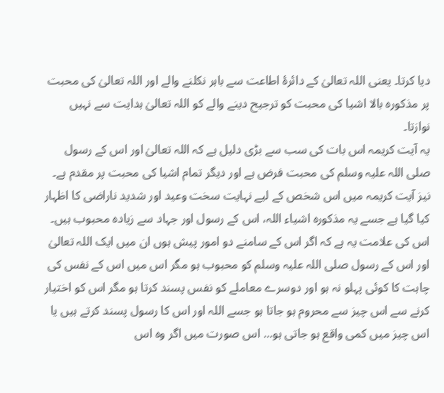دیا کرتا۔ یعنی اللہ تعالیٰ کے دائرۂ اطاعت سے باہر نکلنے والے اور اللہ تعالیٰ کی محبت پر مذکورہ بالا اشیا کی محبت کو ترجیح دینے والے کو اللہ تعالیٰ ہدایت سے نہیں نوازتا۔
یہ آیت کریمہ اس بات کی سب سے بڑی دلیل ہے کہ اللہ تعالیٰ اور اس کے رسول صلی اللہ علیہ وسلم کی محبت فرض ہے اور دیگر تمام اشیا کی محبت پر مقدم ہے۔ نیز آیت کریمہ میں اس شخص کے لیے نہایت سخت وعید اور شدید ناراضی کا اظہار کیا گیا ہے جسے یہ مذکورہ اشیاء اللہ، اس کے رسول اور جہاد سے زیادہ محبوب ہیں۔ اس کی علامت یہ ہے کہ اگر اس کے سامنے دو امور پیش ہوں ان میں ایک اللہ تعالیٰ اور اس کے رسول صلی اللہ علیہ وسلم کو محبوب ہو مگر اس میں اس کے نفس کی چاہت کا کوئی پہلو نہ ہو اور دوسرے معاملے کو نفس پسند کرتا ہو مگر اس کو اختیار کرنے سے اس چیز سے محروم ہو جاتا ہو جسے اللہ اور اس کا رسول پسند کرتے ہیں یا اس چیز میں کمی واقع ہو جاتی ہو... اس صورت میں اگر وہ اس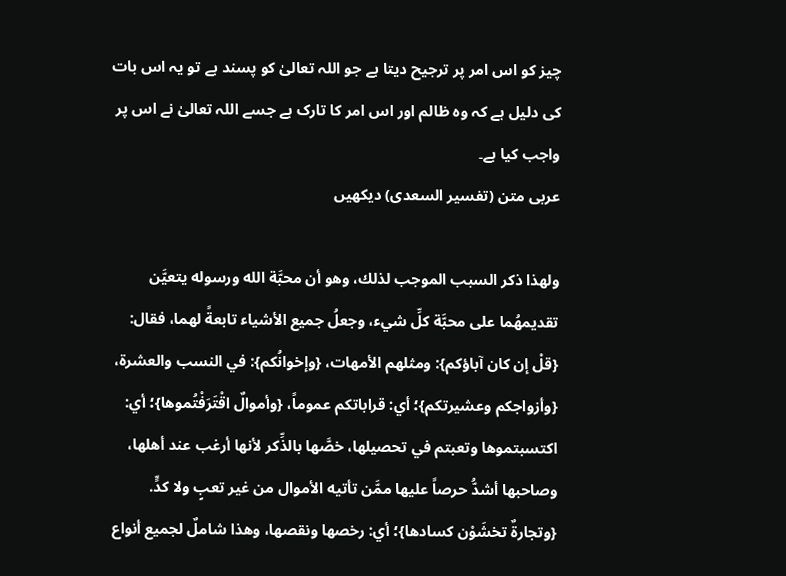چیز کو اس امر پر ترجیح دیتا ہے جو اللہ تعالیٰ کو پسند ہے تو یہ اس بات کی دلیل ہے کہ وہ ظالم اور اس امر کا تارک ہے جسے اللہ تعالیٰ نے اس پر واجب کیا ہے۔
عربی متن (تفسیر السعدی) دیکھیں

ولهذا ذكر السبب الموجب لذلك، وهو أن محبَّة الله ورسوله يتعيَّن تقديمهُما على محبَّة كلِّ شيء، وجعلُ جميع الأشياء تابعةً لهما، فقال: {قلْ إن كان آباؤكم}: ومثلهم الأمهات، {وإخوانُكم}: في النسب والعشرة، {وأزواجكم وعشيرتكم}؛ أي: قراباتكم عموماً، {وأموالٌ اقْتَرَفْتُموها}؛ أي: اكتسبتموها وتعبتم في تحصيلها، خصَّها بالذِّكر لأنها أرغب عند أهلها، وصاحبها أشدُّ حرصاً عليها ممَّن تأتيه الأموال من غير تعبٍ ولا كدٍّ. {وتجارةٌ تخشَوْن كسادها}؛ أي: رخصها ونقصها، وهذا شاملٌ لجميع أنواع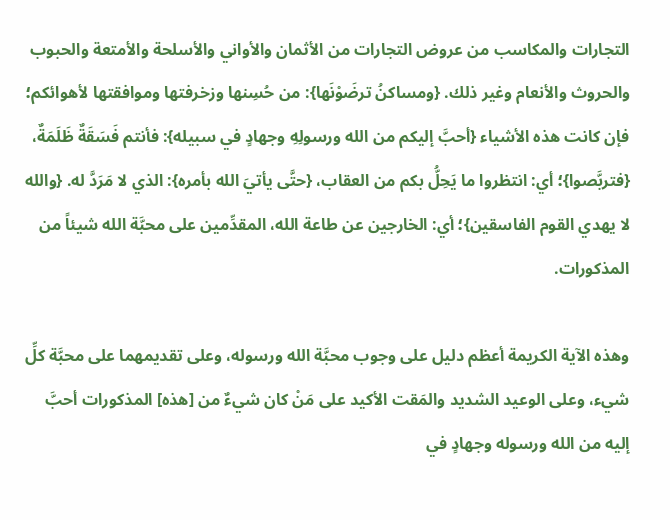التجارات والمكاسب من عروض التجارات من الأثمان والأواني والأسلحة والأمتعة والحبوب والحروث والأنعام وغير ذلك. {ومساكنُ ترضَوْنَها}: من حُسِنها وزخرفتها وموافقتها لأهوائكم؛ فإن كانت هذه الأشياء {أحبَّ إليكم من الله ورسولِهِ وجهادٍ في سبيله}: فأنتم فَسَقَةٌ ظَلَمَةٌ، {فتربَّصوا}؛ أي: انتظروا ما يَحِلُّ بكم من العقاب، {حتَّى يأتيَ الله بأمره}: الذي لا مَرَدَّ له. {والله لا يهدي القوم الفاسقين}؛ أي: الخارجين عن طاعة الله، المقدِّمين على محبَّة الله شيئاً من المذكورات.

وهذه الآية الكريمة أعظم دليل على وجوب محبَّة الله ورسوله، وعلى تقديمهما على محبَّة كلِّ شيء، وعلى الوعيد الشديد والمَقت الأكيد على مَنْ كان شيءٌ من [هذه] المذكورات أحبَّ إليه من الله ورسوله وجهادٍ في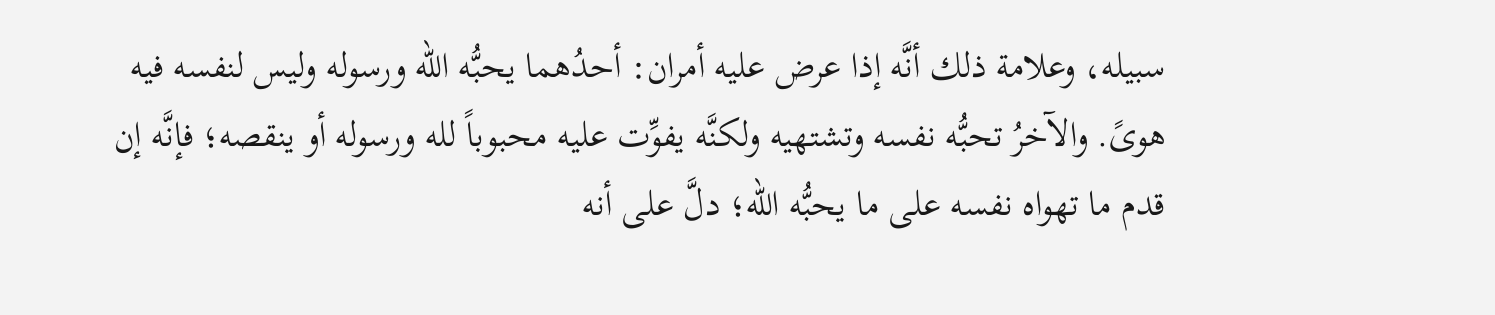سبيله، وعلامة ذلك أنَّه إذا عرض عليه أمران: أحدُهما يحبُّه الله ورسوله وليس لنفسه فيه هوىً. والآخرُ تحبُّه نفسه وتشتهيه ولكنَّه يفوِّت عليه محبوباً لله ورسوله أو ينقصه؛ فإنَّه إن قدم ما تهواه نفسه على ما يحبُّه الله؛ دلَّ على أنه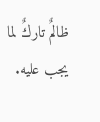ظالمٌ تاركٌ لما يجب عليه.